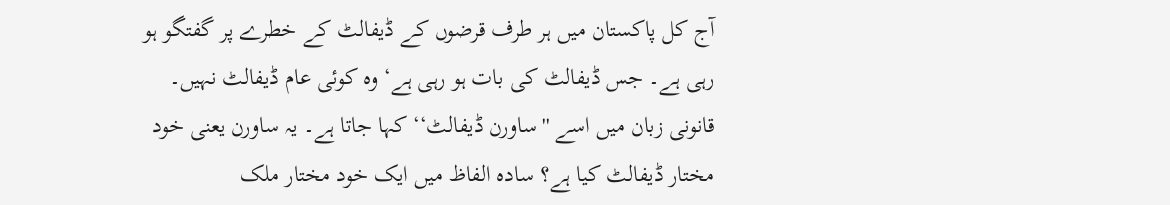آج کل پاکستان میں ہر طرف قرضوں کے ڈیفالٹ کے خطرے پر گفتگو ہو رہی ہے۔ جس ڈیفالٹ کی بات ہو رہی ہے‘ وہ کوئی عام ڈیفالٹ نہیں۔ قانونی زبان میں اسے ''ساورن ڈیفالٹ‘‘ کہا جاتا ہے۔ یہ ساورن یعنی خود مختار ڈیفالٹ کیا ہے؟ سادہ الفاظ میں ایک خود مختار ملک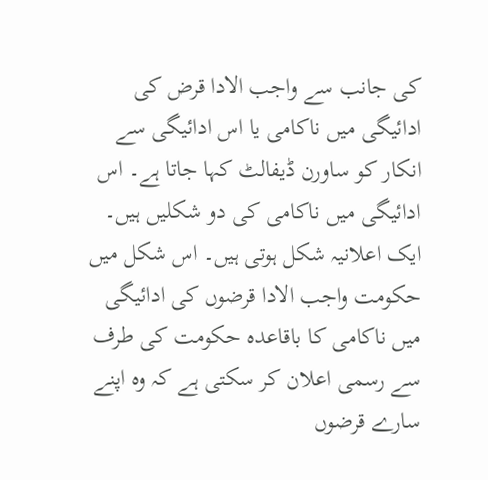کی جانب سے واجب الادا قرض کی ادائیگی میں ناکامی یا اس ادائیگی سے انکار کو ساورن ڈیفالٹ کہا جاتا ہے۔ اس ادائیگی میں ناکامی کی دو شکلیں ہیں۔ ایک اعلانیہ شکل ہوتی ہیں۔ اس شکل میں حکومت واجب الادا قرضوں کی ادائیگی میں ناکامی کا باقاعدہ حکومت کی طرف سے رسمی اعلان کر سکتی ہے کہ وہ اپنے سارے قرضوں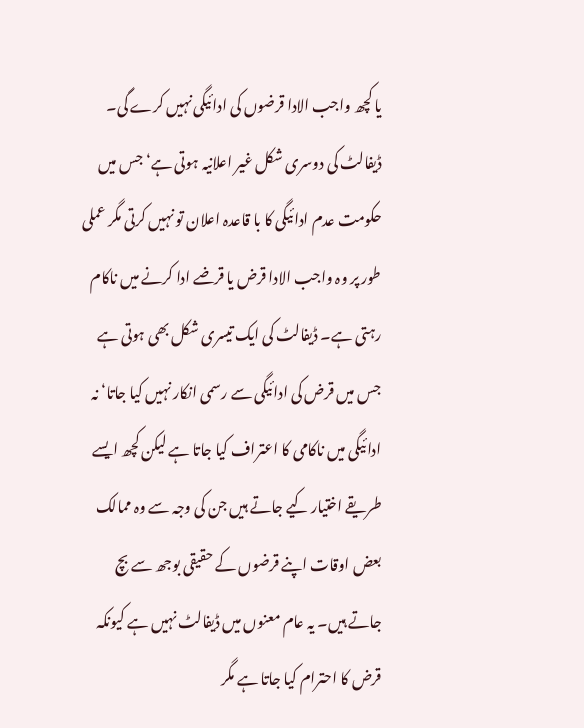یا کچھ واجب الادا قرضوں کی ادائیگی نہیں کرے گی۔ ڈیفالٹ کی دوسری شکل غیر اعلانیہ ہوتی ہے‘ جس میں حکومت عدم ادائیگی کا با قاعدہ اعلان تو نہیں کرتی مگر عملی طور پر وہ واجب الادا قرض یا قرضے ادا کرنے میں ناکام رہتی ہے۔ ڈیفالٹ کی ایک تیسری شکل بھی ہوتی ہے جس میں قرض کی ادائیگی سے رسمی انکار نہیں کیا جاتا‘ نہ ادائیگی میں ناکامی کا اعتراف کیا جاتا ہے لیکن کچھ ایسے طریقے اختیار کیے جاتے ہیں جن کی وجہ سے وہ ممالک بعض اوقات اپنے قرضوں کے حقیقی بوجھ سے بچ جاتے ہیں۔ یہ عام معنوں میں ڈیفالٹ نہیں ہے کیونکہ قرض کا احترام کیا جاتا ہے مگر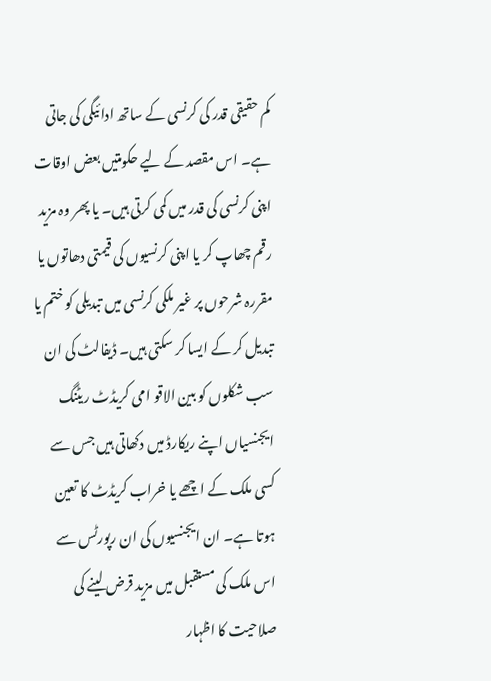کم حقیقی قدر کی کرنسی کے ساتھ ادائیگی کی جاتی ہے۔ اس مقصد کے لیے حکومتیں بعض اوقات اپنی کرنسی کی قدر میں کمی کرتی ہیں۔ یا پھر وہ مزید رقم چھاپ کر یا اپنی کرنسیوں کی قیمتی دھاتوں یا مقررہ شرحوں پر غیر ملکی کرنسی میں تبدیلی کو ختم یا تبدیل کر کے ایسا کر سکتی ہیں۔ ڈیفالٹ کی ان سب شکلوں کو بین الاقو امی کریڈٹ ریٹنگ ایجنسیاں اپنے ریکارڈ میں دکھاتی ہیں جس سے کسی ملک کے اچھے یا خراب کریڈٹ کا تعین ہوتا ہے۔ ان ایجنسیوں کی ان رپورٹس سے اس ملک کی مستقبل میں مزید قرض لینے کی صلاحیت کا اظہار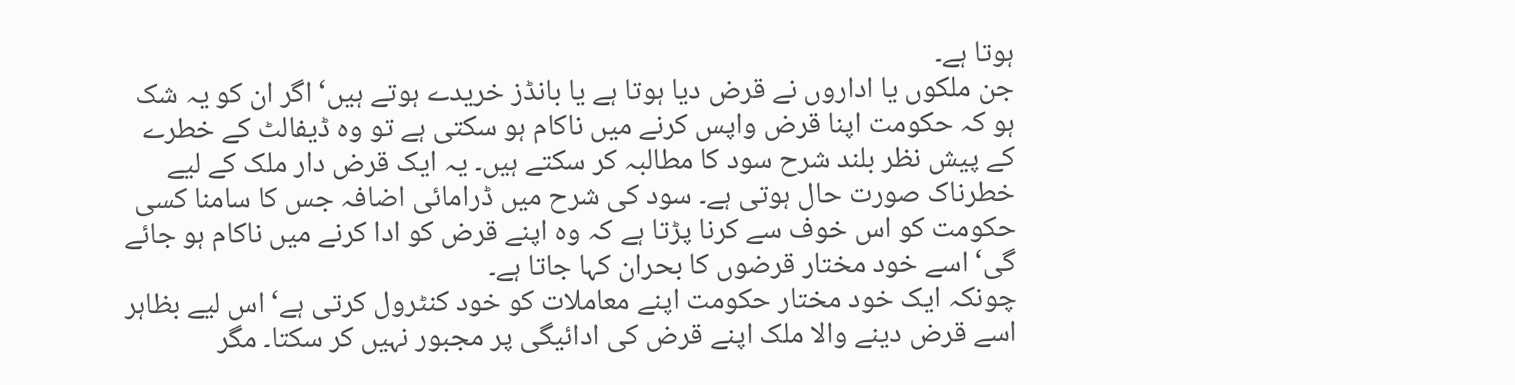ہوتا ہے۔
جن ملکوں یا اداروں نے قرض دیا ہوتا ہے یا بانڈز خریدے ہوتے ہیں‘ اگر ان کو یہ شک ہو کہ حکومت اپنا قرض واپس کرنے میں ناکام ہو سکتی ہے تو وہ ڈیفالٹ کے خطرے کے پیش نظر بلند شرح سود کا مطالبہ کر سکتے ہیں۔ یہ ایک قرض دار ملک کے لیے خطرناک صورت حال ہوتی ہے۔ سود کی شرح میں ڈرامائی اضافہ جس کا سامنا کسی حکومت کو اس خوف سے کرنا پڑتا ہے کہ وہ اپنے قرض کو ادا کرنے میں ناکام ہو جائے گی‘ اسے خود مختار قرضوں کا بحران کہا جاتا ہے۔
چونکہ ایک خود مختار حکومت اپنے معاملات کو خود کنٹرول کرتی ہے‘ اس لیے بظاہر اسے قرض دینے والا ملک اپنے قرض کی ادائیگی پر مجبور نہیں کر سکتا۔ مگر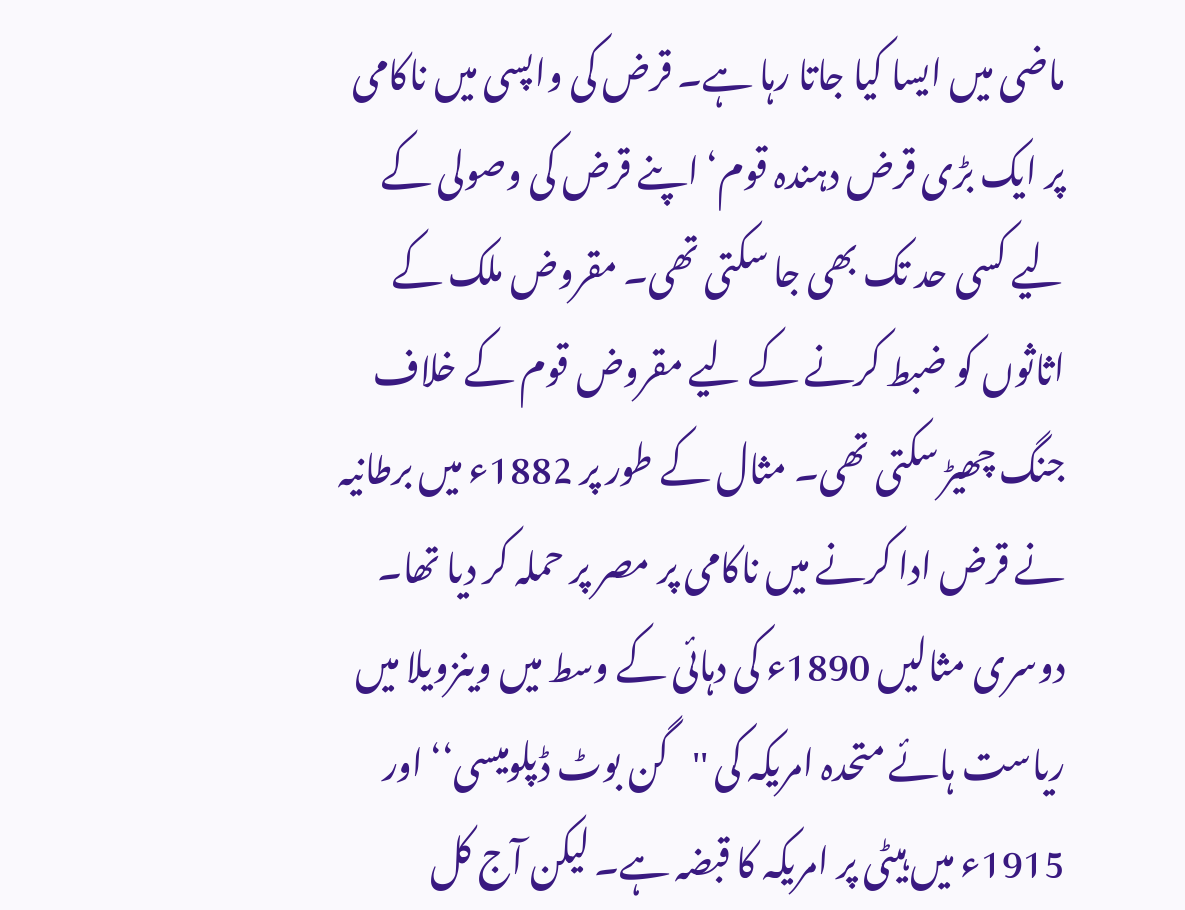ماضی میں ایسا کیا جاتا رہا ہے۔ قرض کی واپسی میں ناکامی پر ایک بڑی قرض دہندہ قوم‘ اپنے قرض کی وصولی کے لیے کسی حد تک بھی جا سکتی تھی۔ مقروض ملک کے اثاثوں کو ضبط کرنے کے لیے مقروض قوم کے خلاف جنگ چھیڑ سکتی تھی۔ مثال کے طور پر 1882ء میں برطانیہ نے قرض ادا کرنے میں ناکامی پر مصر پر حملہ کر دیا تھا۔ دوسری مثالیں 1890ء کی دہائی کے وسط میں وینزویلا میں ریاست ہائے متحدہ امریکہ کی ''گن بوٹ ڈپلومیسی‘‘ اور 1915ء میں ہیٹی پر امریکہ کا قبضہ ہے۔ لیکن آج کل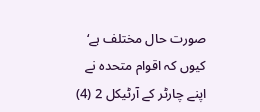صورت حال مختلف ہے‘ کیوں کہ اقوام متحدہ نے اپنے چارٹر کے آرٹیکل 2 (4)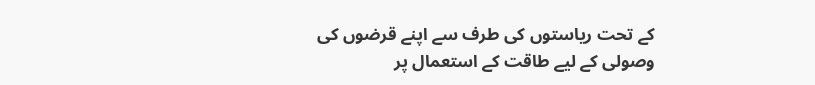کے تحت ریاستوں کی طرف سے اپنے قرضوں کی وصولی کے لیے طاقت کے استعمال پر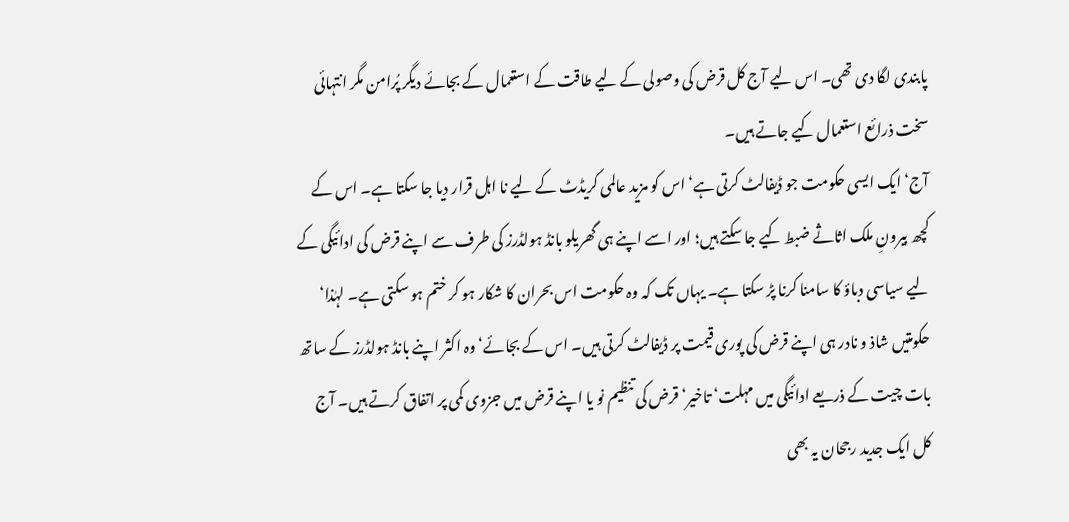پابندی لگا دی تھی۔ اس لیے آج کل قرض کی وصولی کے لیے طاقت کے استعمال کے بجائے دیگر پُرامن مگر انتہائی سخت ذرائع استعمال کیے جاتے ہیں۔
آج‘ ایک ایسی حکومت جو ڈیفالٹ کرتی ہے‘ اس کو مزید عالمی کریڈٹ کے لیے نا اہل قرار دیا جا سکتا ہے۔ اس کے کچھ بیرونِ ملک اثاثے ضبط کیے جا سکتے ہیں؛ اور اسے اپنے ہی گھریلو بانڈ ہولڈرز کی طرف سے اپنے قرض کی ادائیگی کے لیے سیاسی دباؤ کا سامنا کرنا پڑ سکتا ہے۔ یہاں تک کہ وہ حکومت اس بحران کا شکار ہو کر ختم ہو سکتی ہے۔ لہٰذا‘ حکومتیں شاذ و نادر ہی اپنے قرض کی پوری قیمت پر ڈیفالٹ کرتی ہیں۔ اس کے بجائے‘ وہ اکثر اپنے بانڈ ہولڈرز کے ساتھ بات چیت کے ذریعے ادائیگی میں مہلت‘ تاخیر‘ قرض کی تنظیم نو یا اپنے قرض میں جزوی کمی پر اتفاق کرتے ہیں۔ آج کل ایک جدید رجحان یہ بھی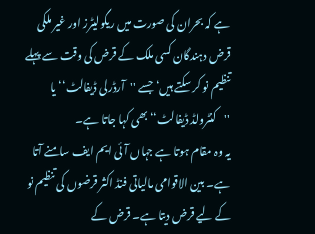ہے کہ بحران کی صورت میں ریگولیٹرز اور غیر ملکی قرض دہندگان کسی ملک کے قرض کی وقت سے پہلے تنظیم نو کر سکتے ہیں‘ جسے ''آرڈرلی ڈیفالٹ‘‘ یا ''کنٹرولڈ ڈیفالٹ‘‘ بھی کہا جاتا ہے۔
یہ وہ مقام ہوتا ہے جہاں آئی ایم ایف سامنے آتا ہے۔ بین الاقوامی مالیاتی فنڈ اکثر قرضوں کی تنظیم نو کے لیے قرض دیتا ہے۔ قرض کے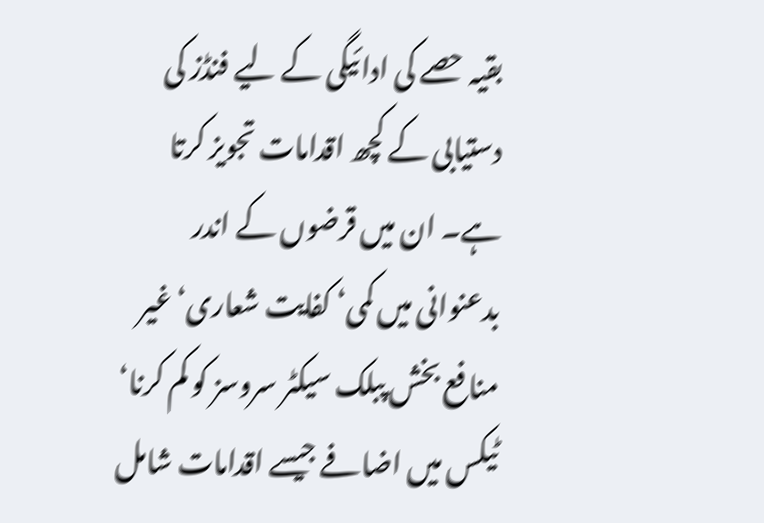بقیہ حصے کی ادائیگی کے لیے فنڈز کی دستیابی کے کچھ اقدامات تجویز کرتا ہے۔ ان میں قرضوں کے اندر بدعنوانی میں کمی‘ کفایت شعاری‘ غیر منافع بخش پبلک سیکٹر سروسز کو کم کرنا‘ ٹیکس میں اضافے جیسے اقدامات شامل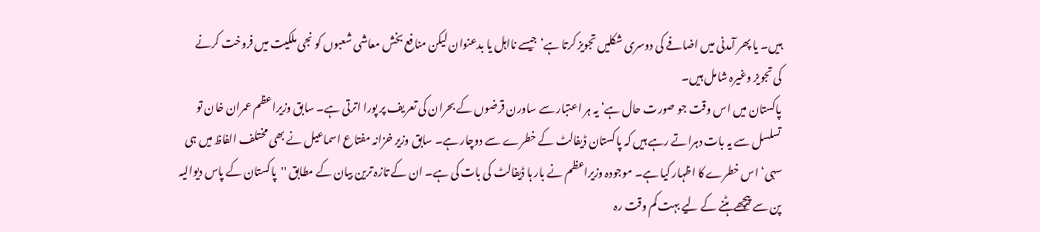ہیں۔ یا پھر آمدنی میں اضافے کی دوسری شکلیں تجویز کرتا ہے‘ جیسے نااہل یا بدعنوان لیکن منافع بخش معاشی شعبوں کو نجی ملکیت میں فروخت کرنے کی تجویز وغیرہ شامل ہیں۔
پاکستان میں اس وقت جو صورت حال ہے‘ یہ ہر اعتبار سے ساورن قرضوں کے بحران کی تعریف پر پورا اترتی ہے۔ سابق وزیراعظم عمران خان تو تسلسل سے یہ بات دہراتے رہے ہیں کہ پاکستان ڈیفالٹ کے خطرے سے دوچار ہے۔ سابق وزیر خزانہ مفتاع اسماعیل نے بھی مختلف الفاظ میں ہی سہی‘ اس خطرے کا اظہار کیا ہے۔ موجودہ وزیراعظم نے بار ہا ڈیفالٹ کی بات کی ہے۔ ان کے تازہ ترین بیان کے مطابق ''پاکستان کے پاس دیوالیہ پن سے پیچھے ہٹنے کے لیے بہت کم وقت رہ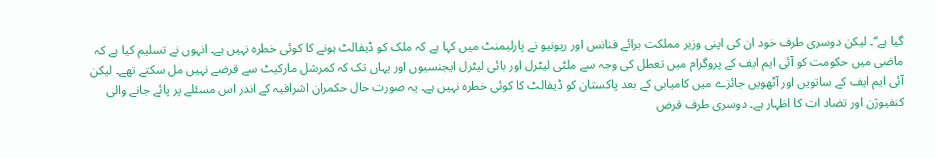گیا ہے‘‘۔ لیکن دوسری طرف خود ان کی اپنی وزیر مملکت برائے فنانس اور ریونیو نے پارلیمنٹ میں کہا ہے کہ ملک کو ڈیفالٹ ہونے کا کوئی خطرہ نہیں ہے۔ انہوں نے تسلیم کیا ہے کہ ماضی میں حکومت کو آئی ایم ایف کے پروگرام میں تعطل کی وجہ سے ملٹی لیٹرل اور بائی لیٹرل ایجنسیوں اور یہاں تک کہ کمرشل مارکیٹ سے قرضے نہیں مل سکتے تھے۔ لیکن آئی ایم ایف کے ساتویں اور آٹھویں جائزے میں کامیابی کے بعد پاکستان کو ڈیفالٹ کا کوئی خطرہ نہیں ہے۔ یہ صورت حال حکمران اشرافیہ کے اندر اس مسئلے پر پائے جانے والی کنفیوژن اور تضاد ات کا اظہار ہے۔ دوسری طرف قرض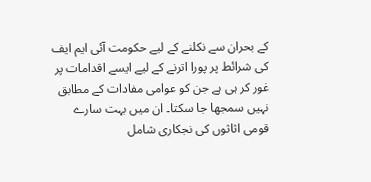کے بحران سے نکلنے کے لیے حکومت آئی ایم ایف کی شرائط پر پورا اترنے کے لیے ایسے اقدامات پر غور کر ہی ہے جن کو عوامی مفادات کے مطابق نہیں سمجھا جا سکتا۔ ان میں بہت سارے قومی اثاثوں کی نجکاری شامل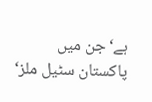ہے‘ جن میں پاکستان سٹیل ملز‘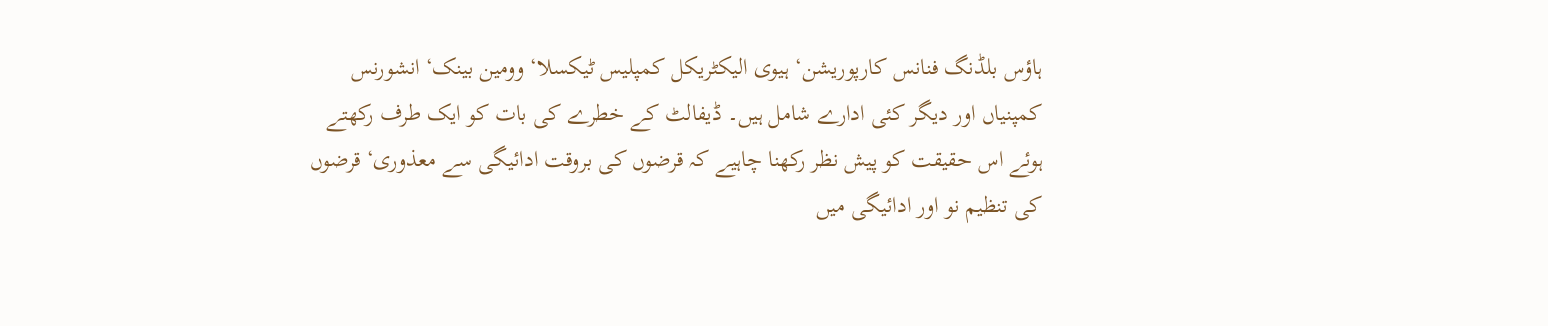ہاؤس بلڈنگ فنانس کارپوریشن‘ ہیوی الیکٹریکل کمپلیس ٹیکسلا‘ وومین بینک‘ انشورنس کمپنیاں اور دیگر کئی ادارے شامل ہیں۔ ڈیفالٹ کے خطرے کی بات کو ایک طرف رکھتے ہوئے اس حقیقت کو پیش نظر رکھنا چاہیے کہ قرضوں کی بروقت ادائیگی سے معذوری‘ قرضوں کی تنظیم نو اور ادائیگی میں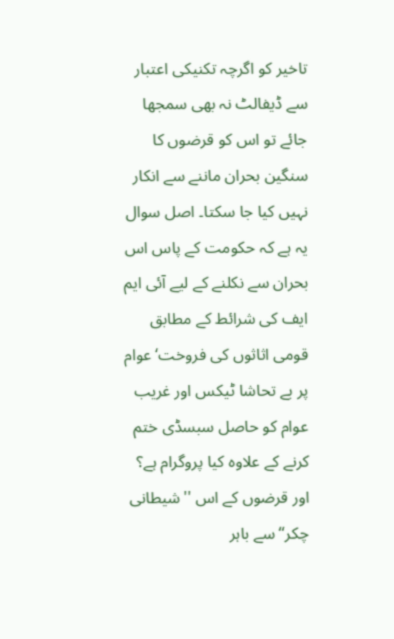تاخیر کو اگرچہ تکنیکی اعتبار سے ڈیفالٹ نہ بھی سمجھا جائے تو اس کو قرضوں کا سنگین بحران ماننے سے انکار نہیں کیا جا سکتا۔ اصل سوال یہ ہے کہ حکومت کے پاس اس بحران سے نکلنے کے لیے آئی ایم ایف کی شرائط کے مطابق قومی اثاثوں کی فروخت‘ عوام پر بے تحاشا ٹیکس اور غریب عوام کو حاصل سبسڈی ختم کرنے کے علاوہ کیا پروگرام ہے؟ اور قرضوں کے اس ''شیطانی چکر‘‘ سے باہر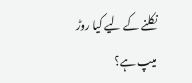نکلنے کے لیے کیا روڑ میپ ہے؟